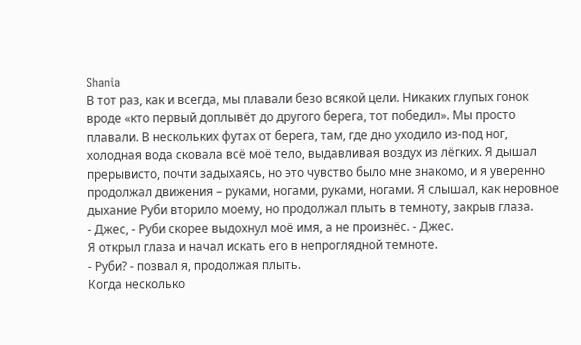Shania
В тот раз, как и всегда, мы плавали безо всякой цели. Никаких глупых гонок вроде «кто первый доплывёт до другого берега, тот победил». Мы просто плавали. В нескольких футах от берега, там, где дно уходило из-под ног, холодная вода сковала всё моё тело, выдавливая воздух из лёгких. Я дышал прерывисто, почти задыхаясь, но это чувство было мне знакомо, и я уверенно продолжал движения – руками, ногами, руками, ногами. Я слышал, как неровное дыхание Руби вторило моему, но продолжал плыть в темноту, закрыв глаза.
- Джес, - Руби скорее выдохнул моё имя, а не произнёс. - Джес.
Я открыл глаза и начал искать его в непроглядной темноте.
- Руби? - позвал я, продолжая плыть.
Когда несколько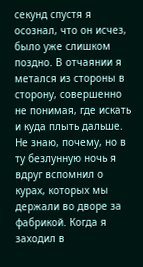секунд спустя я осознал, что он исчез, было уже слишком поздно. В отчаянии я метался из стороны в сторону, совершенно не понимая, где искать и куда плыть дальше. Не знаю, почему, но в ту безлунную ночь я вдруг вспомнил о курах, которых мы держали во дворе за фабрикой. Когда я заходил в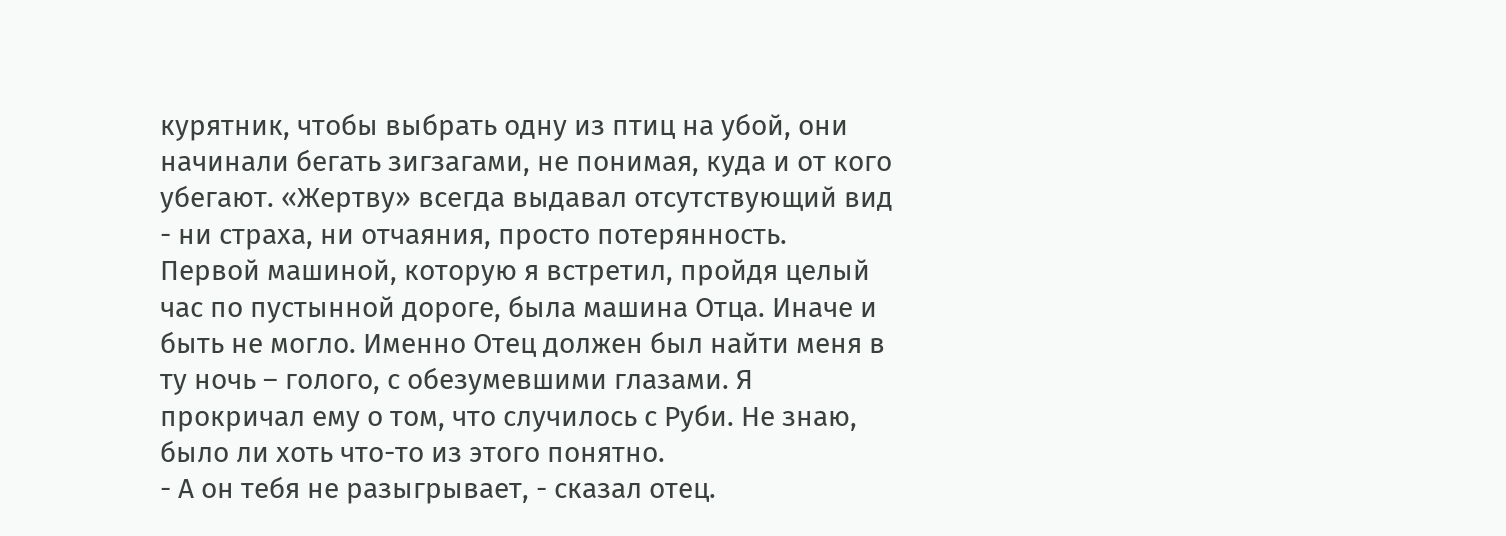курятник, чтобы выбрать одну из птиц на убой, они начинали бегать зигзагами, не понимая, куда и от кого убегают. «Жертву» всегда выдавал отсутствующий вид - ни страха, ни отчаяния, просто потерянность.
Первой машиной, которую я встретил, пройдя целый час по пустынной дороге, была машина Отца. Иначе и быть не могло. Именно Отец должен был найти меня в ту ночь – голого, с обезумевшими глазами. Я прокричал ему о том, что случилось с Руби. Не знаю, было ли хоть что-то из этого понятно.
- А он тебя не разыгрывает, - сказал отец.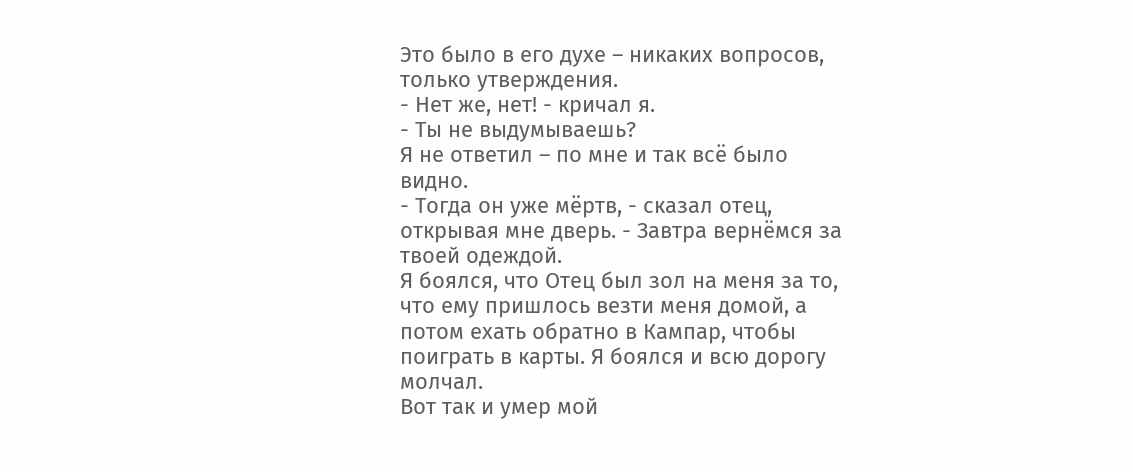Это было в его духе – никаких вопросов, только утверждения.
- Нет же, нет! - кричал я.
- Ты не выдумываешь?
Я не ответил – по мне и так всё было видно.
- Тогда он уже мёртв, - сказал отец, открывая мне дверь. - Завтра вернёмся за твоей одеждой.
Я боялся, что Отец был зол на меня за то, что ему пришлось везти меня домой, а потом ехать обратно в Кампар, чтобы поиграть в карты. Я боялся и всю дорогу молчал.
Вот так и умер мой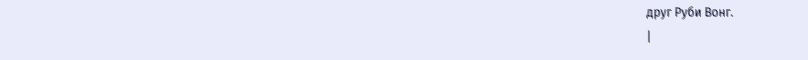друг Руби Вонг.
|